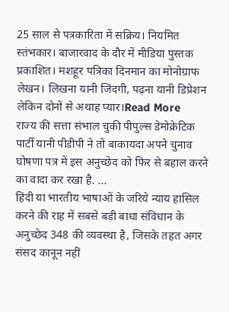25 साल से पत्रकारिता में सक्रिय। नियमित स्तंभकार। बाजारवाद के दौर में मीडिया पुस्तक प्रकाशित। मशहूर पत्रिका दिनमान का मोनोग्राफ लेखन। लिखना यानी जिंदगी, पढ़ना यानी डिप्रेशन लेकिन दोनों से अथाह प्यार।Read More
राज्य की सत्ता संभाल चुकी पीपुल्स डेमोक्रेटिक पार्टी यानी पीडीपी ने तो बाकायदा अपने चुनाव घोषणा पत्र में इस अनुच्छेद को फिर से बहाल करने का वादा कर रखा है. ...
हिंदी या भारतीय भाषाओं के जरिये न्याय हासिल करने की राह में सबसे बड़ी बाधा संविधान के अनुच्छेद 348 की व्यवस्था है, जिसके तहत अगर संसद कानून नहीं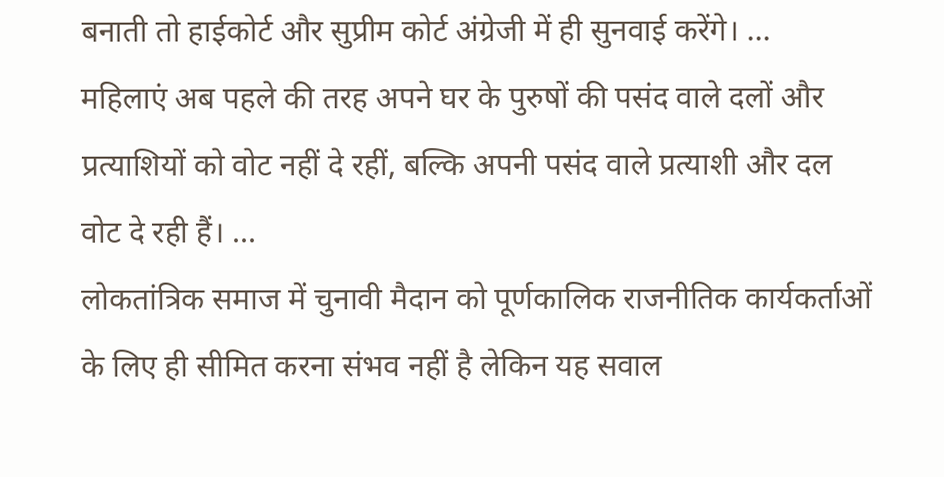बनाती तो हाईकोर्ट और सुप्रीम कोर्ट अंग्रेजी में ही सुनवाई करेंगे। ...
महिलाएं अब पहले की तरह अपने घर के पुरुषों की पसंद वाले दलों और प्रत्याशियों को वोट नहीं दे रहीं, बल्कि अपनी पसंद वाले प्रत्याशी और दल वोट दे रही हैं। ...
लोकतांत्रिक समाज में चुनावी मैदान को पूर्णकालिक राजनीतिक कार्यकर्ताओं के लिए ही सीमित करना संभव नहीं है लेकिन यह सवाल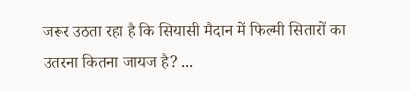जरूर उठता रहा है कि सियासी मैदान में फिल्मी सितारों का उतरना कितना जायज है? ...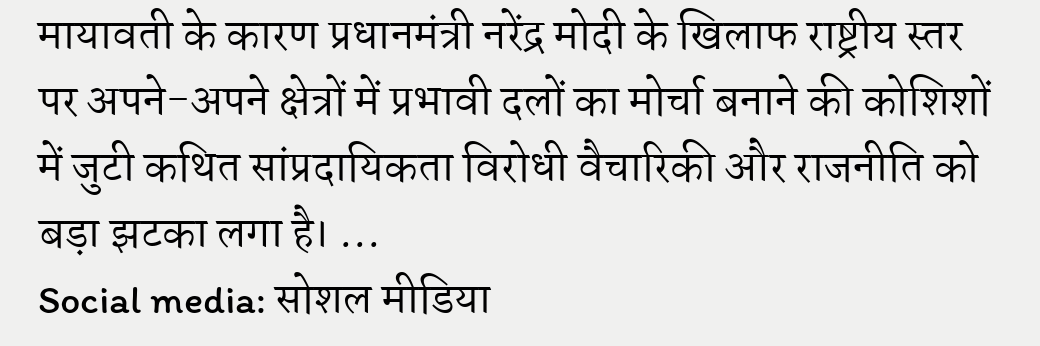मायावती के कारण प्रधानमंत्री नरेंद्र मोदी के खिलाफ राष्ट्रीय स्तर पर अपने-अपने क्षेत्रों में प्रभावी दलों का मोर्चा बनाने की कोशिशों में जुटी कथित सांप्रदायिकता विरोधी वैचारिकी और राजनीति को बड़ा झटका लगा है। ...
Social media: सोशल मीडिया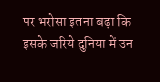पर भरोसा इतना बढ़ा कि इसके जरिये दुनिया में उन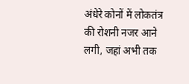अंधेरे कोनों में लोकतंत्र की रोशनी नजर आने लगी, जहां अभी तक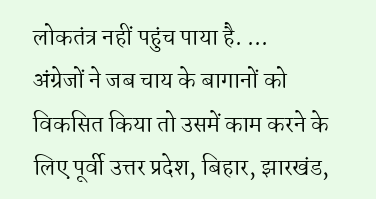लोकतंत्र नहीं पहुंच पाया है. ...
अंग्रेजों ने जब चाय के बागानों को विकसित किया तो उसमें काम करने के लिए पूर्वी उत्तर प्रदेश, बिहार, झारखंड,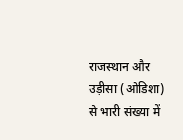राजस्थान और उड़ीसा (ओडिशा) से भारी संख्या में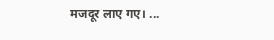मजदूर लाए गए। ...